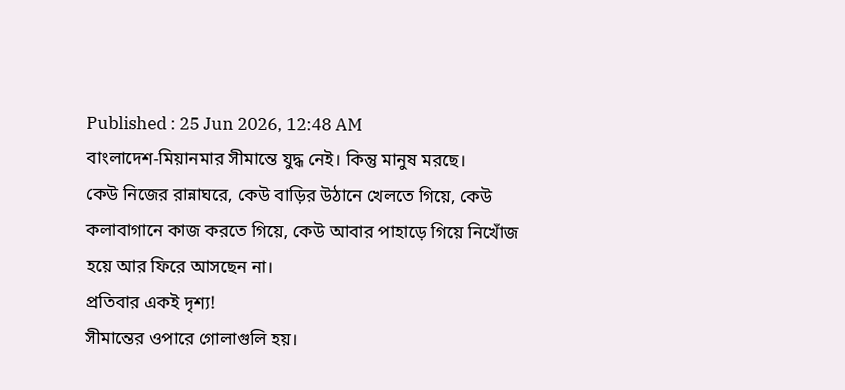Published : 25 Jun 2026, 12:48 AM
বাংলাদেশ-মিয়ানমার সীমান্তে যুদ্ধ নেই। কিন্তু মানুষ মরছে।
কেউ নিজের রান্নাঘরে, কেউ বাড়ির উঠানে খেলতে গিয়ে, কেউ কলাবাগানে কাজ করতে গিয়ে, কেউ আবার পাহাড়ে গিয়ে নিখোঁজ হয়ে আর ফিরে আসছেন না।
প্রতিবার একই দৃশ্য!
সীমান্তের ওপারে গোলাগুলি হয়।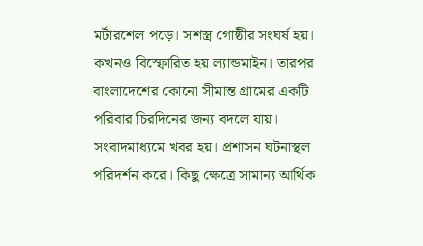মর্টারশেল পড়ে। সশস্ত্র গোষ্ঠীর সংঘর্ষ হয়। কখনও বিস্ফোরিত হয় ল্যান্ডমাইন। তারপর বাংলাদেশের কোনো সীমান্ত গ্রামের একটি পরিবার চিরদিনের জন্য বদলে যায়।
সংবাদমাধ্যমে খবর হয়। প্রশাসন ঘটনাস্থল পরিদর্শন করে। কিছু ক্ষেত্রে সামান্য আর্থিক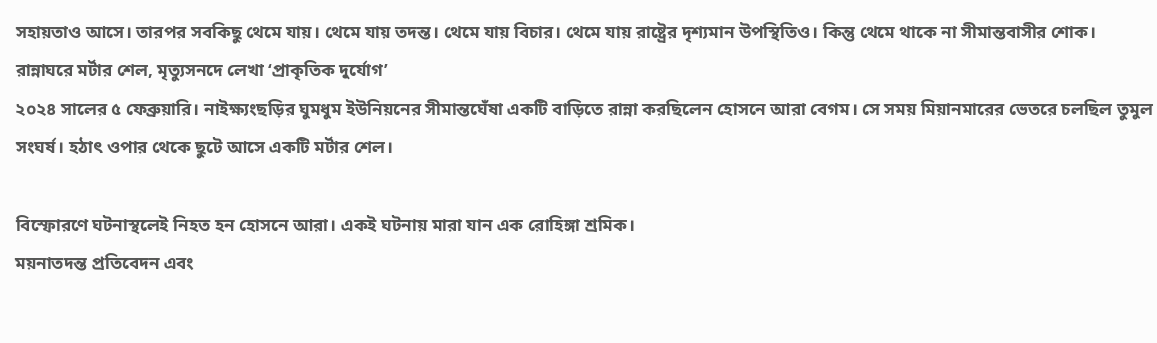সহায়তাও আসে। তারপর সবকিছু থেমে যায়। থেমে যায় তদন্ত। থেমে যায় বিচার। থেমে যায় রাষ্ট্রের দৃশ্যমান উপস্থিতিও। কিন্তু থেমে থাকে না সীমান্তবাসীর শোক।
রান্নাঘরে মর্টার শেল, মৃত্যুসনদে লেখা ‘প্রাকৃতিক দুর্যোগ’
২০২৪ সালের ৫ ফেব্রুয়ারি। নাইক্ষ্যংছড়ির ঘুমধুম ইউনিয়নের সীমান্তঘেঁষা একটি বাড়িতে রান্না করছিলেন হোসনে আরা বেগম। সে সময় মিয়ানমারের ভেতরে চলছিল তুমুল সংঘর্ষ। হঠাৎ ওপার থেকে ছুটে আসে একটি মর্টার শেল।

বিস্ফোরণে ঘটনাস্থলেই নিহত হন হোসনে আরা। একই ঘটনায় মারা যান এক রোহিঙ্গা শ্রমিক।
ময়নাতদন্ত প্রতিবেদন এবং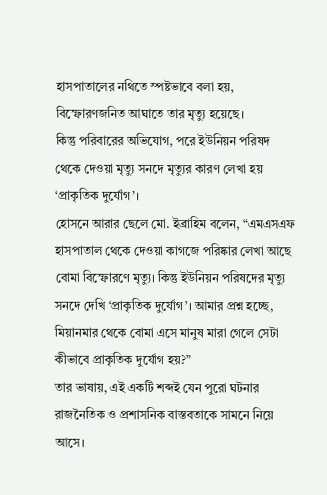হাসপাতালের নথিতে স্পষ্টভাবে বলা হয়, বিস্ফোরণজনিত আঘাতে তার মৃত্যু হয়েছে।
কিন্তু পরিবারের অভিযোগ, পরে ইউনিয়ন পরিষদ থেকে দেওয়া মৃত্যু সনদে মৃত্যুর কারণ লেখা হয় ‘প্রাকৃতিক দুর্যোগ’।
হোসনে আরার ছেলে মো. ইব্রাহিম বলেন, “এমএসএফ হাসপাতাল থেকে দেওয়া কাগজে পরিষ্কার লেখা আছে বোমা বিস্ফোরণে মৃত্যু। কিন্তু ইউনিয়ন পরিষদের মৃত্যু সনদে দেখি ‘প্রাকৃতিক দুর্যোগ’। আমার প্রশ্ন হচ্ছে, মিয়ানমার থেকে বোমা এসে মানুষ মারা গেলে সেটা কীভাবে প্রাকৃতিক দুর্যোগ হয়?”
তার ভাষায়, এই একটি শব্দই যেন পুরো ঘটনার রাজনৈতিক ও প্রশাসনিক বাস্তবতাকে সামনে নিয়ে আসে।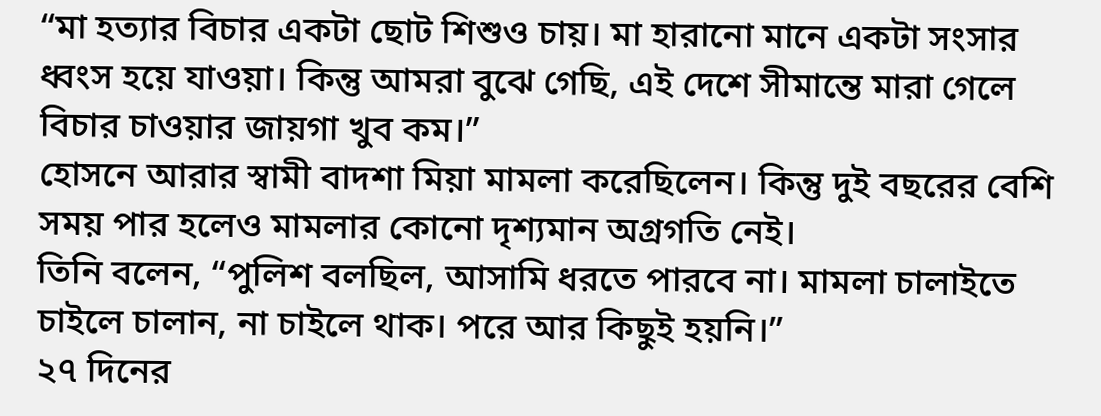“মা হত্যার বিচার একটা ছোট শিশুও চায়। মা হারানো মানে একটা সংসার ধ্বংস হয়ে যাওয়া। কিন্তু আমরা বুঝে গেছি, এই দেশে সীমান্তে মারা গেলে বিচার চাওয়ার জায়গা খুব কম।”
হোসনে আরার স্বামী বাদশা মিয়া মামলা করেছিলেন। কিন্তু দুই বছরের বেশি সময় পার হলেও মামলার কোনো দৃশ্যমান অগ্রগতি নেই।
তিনি বলেন, “পুলিশ বলছিল, আসামি ধরতে পারবে না। মামলা চালাইতে চাইলে চালান, না চাইলে থাক। পরে আর কিছুই হয়নি।”
২৭ দিনের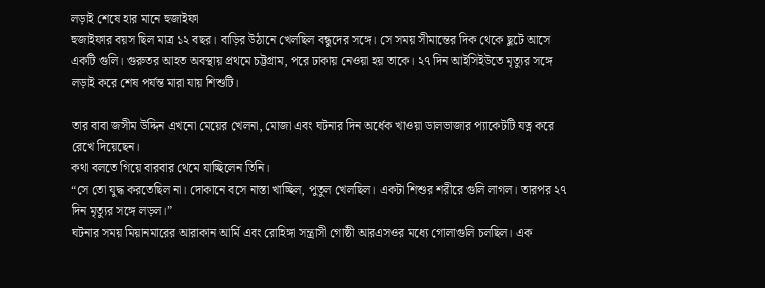লড়াই শেষে হার মানে হুজাইফা
হুজাইফার বয়স ছিল মাত্র ১২ বছর। বাড়ির উঠানে খেলছিল বন্ধুদের সঙ্গে। সে সময় সীমান্তের দিক থেকে ছুটে আসে একটি গুলি। গুরুতর আহত অবস্থায় প্রথমে চট্টগ্রাম, পরে ঢাকায় নেওয়া হয় তাকে। ২৭ দিন আইসিইউতে মৃত্যুর সঙ্গে লড়াই করে শেষ পর্যন্ত মারা যায় শিশুটি।

তার বাবা জসীম উদ্দিন এখনো মেয়ের খেলনা, মোজা এবং ঘটনার দিন অর্ধেক খাওয়া ডালভাজার প্যাকেটটি যত্ন করে রেখে দিয়েছেন।
কথা বলতে গিয়ে বারবার থেমে যাচ্ছিলেন তিনি।
“সে তো যুদ্ধ করতেছিল না। দোকানে বসে নাস্তা খাচ্ছিল, পুতুল খেলছিল। একটা শিশুর শরীরে গুলি লাগল। তারপর ২৭ দিন মৃত্যুর সঙ্গে লড়ল।”
ঘটনার সময় মিয়ানমারের আরাকান আর্মি এবং রোহিঙ্গা সন্ত্রাসী গোষ্ঠী আরএসওর মধ্যে গোলাগুলি চলছিল। এক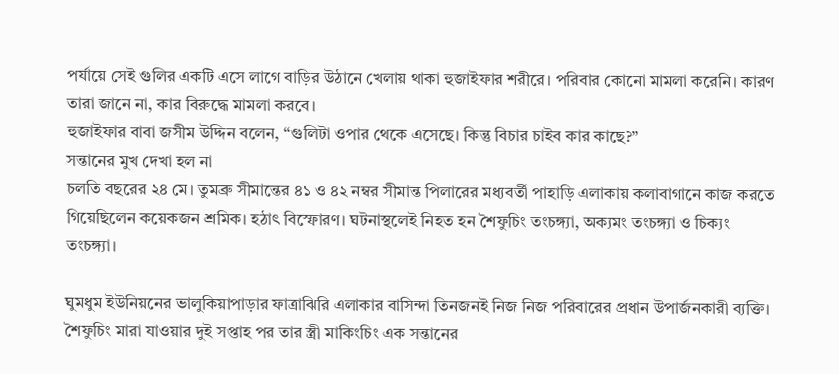পর্যায়ে সেই গুলির একটি এসে লাগে বাড়ির উঠানে খেলায় থাকা হুজাইফার শরীরে। পরিবার কোনো মামলা করেনি। কারণ তারা জানে না, কার বিরুদ্ধে মামলা করবে।
হুজাইফার বাবা জসীম উদ্দিন বলেন, “গুলিটা ওপার থেকে এসেছে। কিন্তু বিচার চাইব কার কাছে?”
সন্তানের মুখ দেখা হল না
চলতি বছরের ২৪ মে। তুমব্রু সীমান্তের ৪১ ও ৪২ নম্বর সীমান্ত পিলারের মধ্যবর্তী পাহাড়ি এলাকায় কলাবাগানে কাজ করতে গিয়েছিলেন কয়েকজন শ্রমিক। হঠাৎ বিস্ফোরণ। ঘটনাস্থলেই নিহত হন শৈফুচিং তংচঙ্গ্যা, অক্যমং তংচঙ্গ্যা ও চিক্যং তংচঙ্গ্যা।

ঘুমধুম ইউনিয়নের ভালুকিয়াপাড়ার ফাত্রাঝিরি এলাকার বাসিন্দা তিনজনই নিজ নিজ পরিবারের প্রধান উপার্জনকারী ব্যক্তি। শৈফুচিং মারা যাওয়ার দুই সপ্তাহ পর তার স্ত্রী মাকিংচিং এক সন্তানের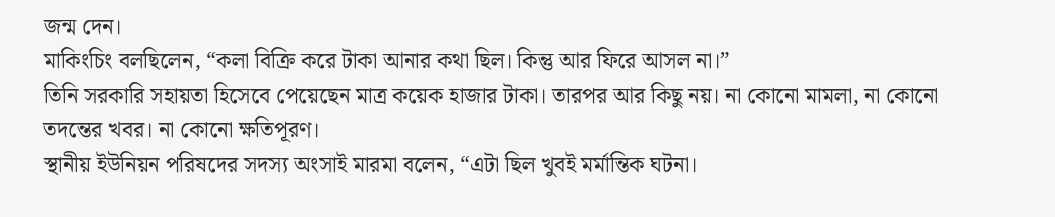জন্ম দেন।
মাকিংচিং বলছিলেন, “কলা বিক্রি করে টাকা আনার কথা ছিল। কিন্তু আর ফিরে আসল না।”
তিনি সরকারি সহায়তা হিসেবে পেয়েছেন মাত্র কয়েক হাজার টাকা। তারপর আর কিছু নয়। না কোনো মামলা, না কোনো তদন্তের খবর। না কোনো ক্ষতিপূরণ।
স্থানীয় ইউনিয়ন পরিষদের সদস্য অংসাই মারমা বলেন, “এটা ছিল খুবই মর্মান্তিক ঘটনা।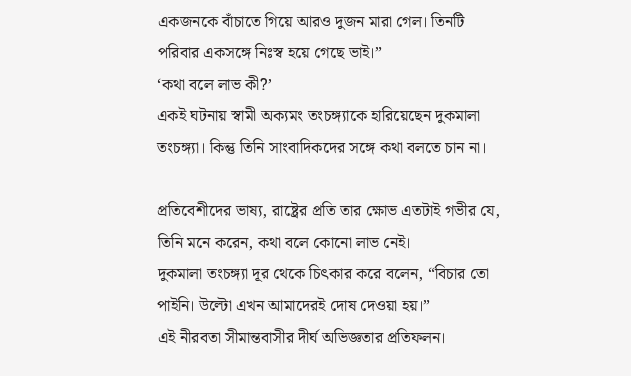একজনকে বাঁচাতে গিয়ে আরও দুজন মারা গেল। তিনটি পরিবার একসঙ্গে নিঃস্ব হয়ে গেছে ভাই।”
‘কথা বলে লাভ কী?’
একই ঘটনায় স্বামী অক্যমং তংচঙ্গ্যাকে হারিয়েছেন দুকমালা তংচঙ্গ্যা। কিন্তু তিনি সাংবাদিকদের সঙ্গে কথা বলতে চান না।

প্রতিবেশীদের ভাষ্য, রাষ্ট্রের প্রতি তার ক্ষোভ এতটাই গভীর যে, তিনি মনে করেন, কথা বলে কোনো লাভ নেই।
দুকমালা তংচঙ্গ্যা দূর থেকে চিৎকার করে বলেন, “বিচার তো পাইনি। উল্টো এখন আমাদেরই দোষ দেওয়া হয়।”
এই নীরবতা সীমান্তবাসীর দীর্ঘ অভিজ্ঞতার প্রতিফলন।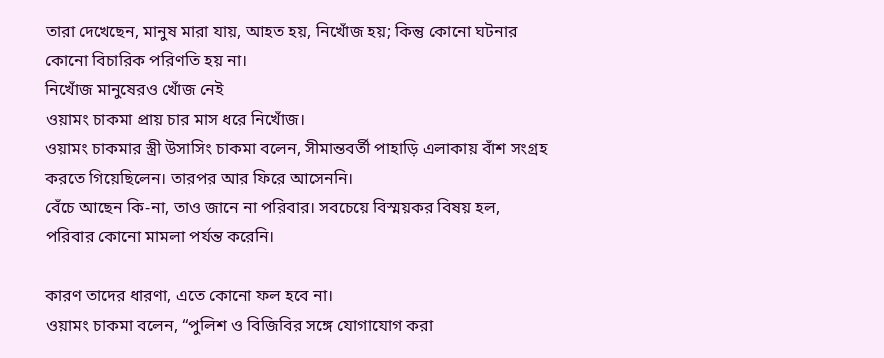তারা দেখেছেন, মানুষ মারা যায়, আহত হয়, নিখোঁজ হয়; কিন্তু কোনো ঘটনার কোনো বিচারিক পরিণতি হয় না।
নিখোঁজ মানুষেরও খোঁজ নেই
ওয়ামং চাকমা প্রায় চার মাস ধরে নিখোঁজ।
ওয়ামং চাকমার স্ত্রী উসাসিং চাকমা বলেন, সীমান্তবর্তী পাহাড়ি এলাকায় বাঁশ সংগ্রহ করতে গিয়েছিলেন। তারপর আর ফিরে আসেননি।
বেঁচে আছেন কি-না, তাও জানে না পরিবার। সবচেয়ে বিস্ময়কর বিষয় হল, পরিবার কোনো মামলা পর্যন্ত করেনি।

কারণ তাদের ধারণা, এতে কোনো ফল হবে না।
ওয়ামং চাকমা বলেন, “পুলিশ ও বিজিবির সঙ্গে যোগাযোগ করা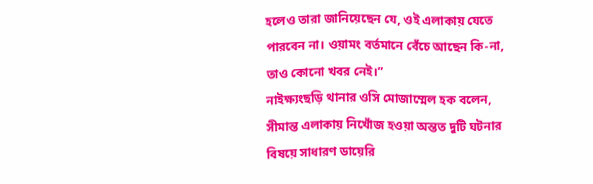হলেও তারা জানিয়েছেন যে, ওই এলাকায় যেতে পারবেন না। ওয়ামং বর্তমানে বেঁচে আছেন কি-না, তাও কোনো খবর নেই।”
নাইক্ষ্যংছড়ি থানার ওসি মোজাম্মেল হক বলেন, সীমান্ত এলাকায় নিখোঁজ হওয়া অন্তত দুটি ঘটনার বিষয়ে সাধারণ ডায়েরি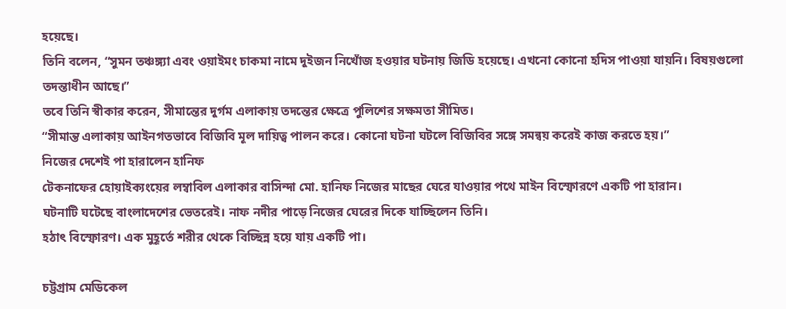হয়েছে।
তিনি বলেন, “সুমন তঞ্চঙ্গ্যা এবং ওয়াইমং চাকমা নামে দুইজন নিখোঁজ হওয়ার ঘটনায় জিডি হয়েছে। এখনো কোনো হদিস পাওয়া যায়নি। বিষয়গুলো তদন্তাধীন আছে।”
তবে তিনি স্বীকার করেন, সীমান্তের দুর্গম এলাকায় তদন্তের ক্ষেত্রে পুলিশের সক্ষমতা সীমিত।
“সীমান্ত এলাকায় আইনগতভাবে বিজিবি মূল দায়িত্ব পালন করে। কোনো ঘটনা ঘটলে বিজিবির সঙ্গে সমন্বয় করেই কাজ করতে হয়।”
নিজের দেশেই পা হারালেন হানিফ
টেকনাফের হোয়াইক্যংয়ের লম্বাবিল এলাকার বাসিন্দা মো. হানিফ নিজের মাছের ঘেরে যাওয়ার পথে মাইন বিস্ফোরণে একটি পা হারান।
ঘটনাটি ঘটেছে বাংলাদেশের ভেতরেই। নাফ নদীর পাড়ে নিজের ঘেরের দিকে যাচ্ছিলেন তিনি।
হঠাৎ বিস্ফোরণ। এক মুহূর্তে শরীর থেকে বিচ্ছিন্ন হয়ে যায় একটি পা।

চট্টগ্রাম মেডিকেল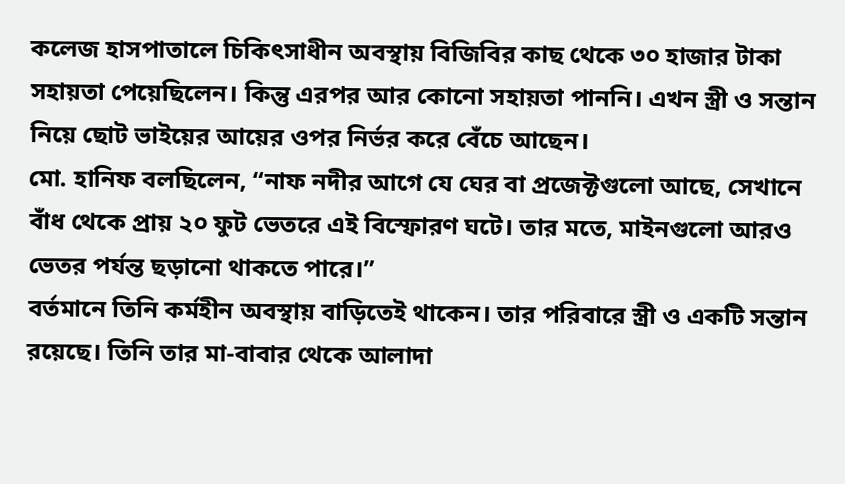কলেজ হাসপাতালে চিকিৎসাধীন অবস্থায় বিজিবির কাছ থেকে ৩০ হাজার টাকা সহায়তা পেয়েছিলেন। কিন্তু এরপর আর কোনো সহায়তা পাননি। এখন স্ত্রী ও সন্তান নিয়ে ছোট ভাইয়ের আয়ের ওপর নির্ভর করে বেঁচে আছেন।
মো. হানিফ বলছিলেন, “নাফ নদীর আগে যে ঘের বা প্রজেক্টগুলো আছে, সেখানে বাঁধ থেকে প্রায় ২০ ফুট ভেতরে এই বিস্ফোরণ ঘটে। তার মতে, মাইনগুলো আরও ভেতর পর্যন্ত ছড়ানো থাকতে পারে।”
বর্তমানে তিনি কর্মহীন অবস্থায় বাড়িতেই থাকেন। তার পরিবারে স্ত্রী ও একটি সন্তান রয়েছে। তিনি তার মা-বাবার থেকে আলাদা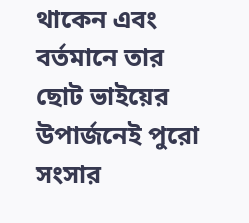থাকেন এবং বর্তমানে তার ছোট ভাইয়ের উপার্জনেই পুরো সংসার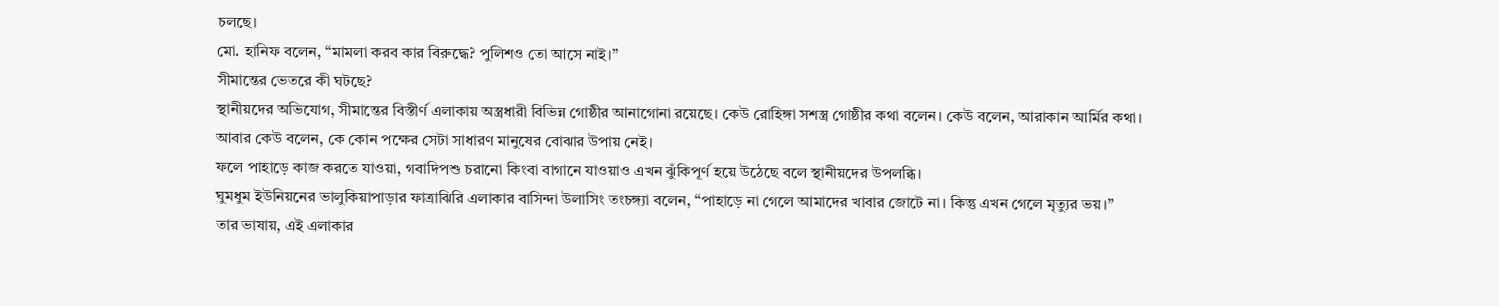চলছে।
মো. হানিফ বলেন, “মামলা করব কার বিরুদ্ধে? পুলিশও তো আসে নাই।”
সীমান্তের ভেতরে কী ঘটছে?
স্থানীয়দের অভিযোগ, সীমান্তের বিস্তীর্ণ এলাকায় অস্ত্রধারী বিভিন্ন গোষ্ঠীর আনাগোনা রয়েছে। কেউ রোহিঙ্গা সশস্ত্র গোষ্ঠীর কথা বলেন। কেউ বলেন, আরাকান আর্মির কথা।
আবার কেউ বলেন, কে কোন পক্ষের সেটা সাধারণ মানুষের বোঝার উপায় নেই।
ফলে পাহাড়ে কাজ করতে যাওয়া, গবাদিপশু চরানো কিংবা বাগানে যাওয়াও এখন ঝুঁকিপূর্ণ হয়ে উঠেছে বলে স্থানীয়দের উপলব্ধি।
ঘুমধুম ইউনিয়নের ভালুকিয়াপাড়ার ফাত্রাঝিরি এলাকার বাসিন্দা উলাসিং তংচঙ্গ্যা বলেন, “পাহাড়ে না গেলে আমাদের খাবার জোটে না। কিন্তু এখন গেলে মৃত্যুর ভয়।”
তার ভাষায়, এই এলাকার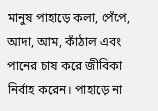মানুষ পাহাড়ে কলা, পেঁপে, আদা, আম, কাঁঠাল এবং পানের চাষ করে জীবিকা নির্বাহ করেন। পাহাড়ে না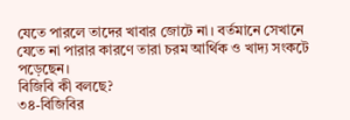যেতে পারলে তাদের খাবার জোটে না। বর্তমানে সেখানে যেতে না পারার কারণে তারা চরম আর্থিক ও খাদ্য সংকটে পড়েছেন।
বিজিবি কী বলছে?
৩৪-বিজিবির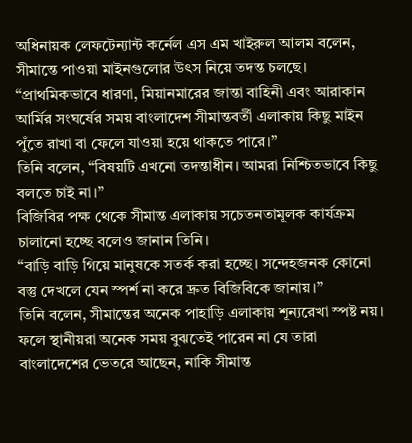অধিনায়ক লেফটেন্যান্ট কর্নেল এস এম খাইরুল আলম বলেন, সীমান্তে পাওয়া মাইনগুলোর উৎস নিয়ে তদন্ত চলছে।
“প্রাথমিকভাবে ধারণা, মিয়ানমারের জান্তা বাহিনী এবং আরাকান আর্মির সংঘর্ষের সময় বাংলাদেশ সীমান্তবর্তী এলাকায় কিছু মাইন পুঁতে রাখা বা ফেলে যাওয়া হয়ে থাকতে পারে।”
তিনি বলেন, “বিষয়টি এখনো তদন্তাধীন। আমরা নিশ্চিতভাবে কিছু বলতে চাই না।”
বিজিবির পক্ষ থেকে সীমান্ত এলাকায় সচেতনতামূলক কার্যক্রম চালানো হচ্ছে বলেও জানান তিনি।
“বাড়ি বাড়ি গিয়ে মানুষকে সতর্ক করা হচ্ছে। সন্দেহজনক কোনো বস্তু দেখলে যেন স্পর্শ না করে দ্রুত বিজিবিকে জানায়।”
তিনি বলেন, সীমান্তের অনেক পাহাড়ি এলাকায় শূন্যরেখা স্পষ্ট নয়।
ফলে স্থানীয়রা অনেক সময় বুঝতেই পারেন না যে তারা বাংলাদেশের ভেতরে আছেন, নাকি সীমান্ত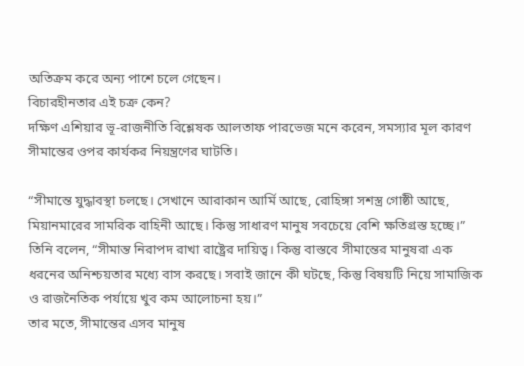অতিক্রম করে অন্য পাশে চলে গেছেন।
বিচারহীনতার এই চক্র কেন?
দক্ষিণ এশিয়ার ভূ-রাজনীতি বিশ্লেষক আলতাফ পারভেজ মনে করেন, সমস্যার মূল কারণ সীমান্তের ওপর কার্যকর নিয়ন্ত্রণের ঘাটতি।

“সীমান্তে যুদ্ধাবস্থা চলছে। সেখানে আরাকান আর্মি আছে, রোহিঙ্গা সশস্ত্র গোষ্ঠী আছে, মিয়ানমারের সামরিক বাহিনী আছে। কিন্তু সাধারণ মানুষ সবচেয়ে বেশি ক্ষতিগ্রস্ত হচ্ছে।”
তিনি বলেন, “সীমান্ত নিরাপদ রাখা রাষ্ট্রের দায়িত্ব। কিন্তু বাস্তবে সীমান্তের মানুষরা এক ধরনের অনিশ্চয়তার মধ্যে বাস করছে। সবাই জানে কী ঘটছে, কিন্তু বিষয়টি নিয়ে সামাজিক ও রাজনৈতিক পর্যায়ে খুব কম আলোচনা হয়।”
তার মতে, সীমান্তের এসব মানুষ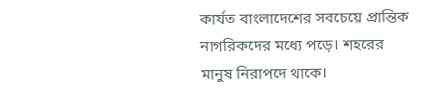কার্যত বাংলাদেশের সবচেয়ে প্রান্তিক নাগরিকদের মধ্যে পড়ে। শহরের মানুষ নিরাপদে থাকে।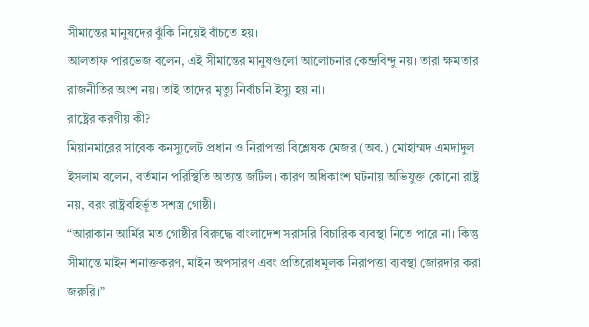সীমান্তের মানুষদের ঝুঁকি নিয়েই বাঁচতে হয়।
আলতাফ পারভেজ বলেন, এই সীমান্তের মানুষগুলো আলোচনার কেন্দ্রবিন্দু নয়। তারা ক্ষমতার রাজনীতির অংশ নয়। তাই তাদের মৃত্যু নির্বাচনি ইস্যু হয় না।
রাষ্ট্রের করণীয় কী?
মিয়ানমারের সাবেক কনস্যুলেট প্রধান ও নিরাপত্তা বিশ্লেষক মেজর (অব.) মোহাম্মদ এমদাদুল ইসলাম বলেন, বর্তমান পরিস্থিতি অত্যন্ত জটিল। কারণ অধিকাংশ ঘটনায় অভিযুক্ত কোনো রাষ্ট্র নয়, বরং রাষ্ট্রবহির্ভূত সশস্ত্র গোষ্ঠী।
“আরাকান আর্মির মত গোষ্ঠীর বিরুদ্ধে বাংলাদেশ সরাসরি বিচারিক ব্যবস্থা নিতে পারে না। কিন্তু সীমান্তে মাইন শনাক্তকরণ, মাইন অপসারণ এবং প্রতিরোধমূলক নিরাপত্তা ব্যবস্থা জোরদার করা জরুরি।”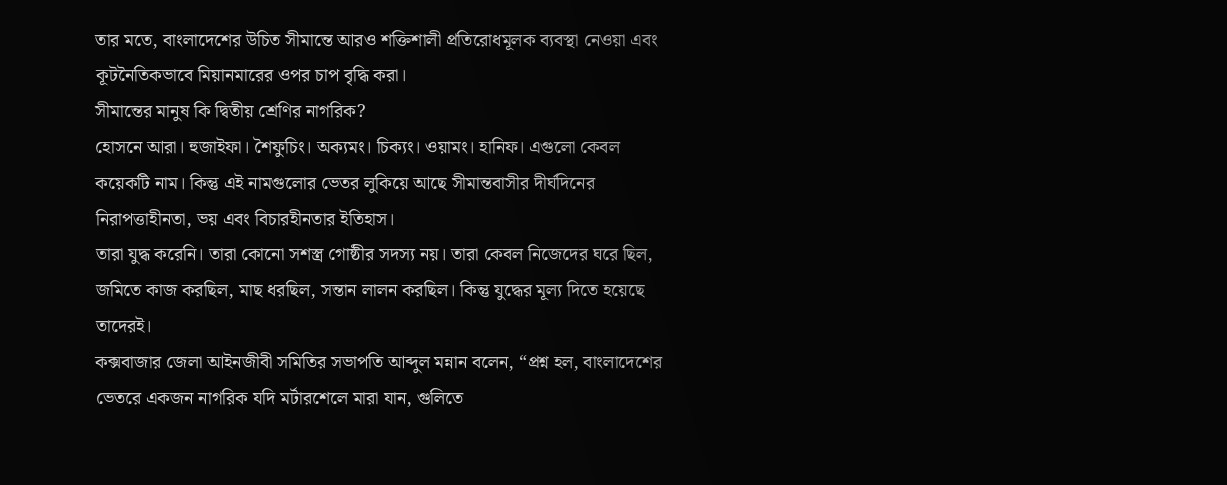তার মতে, বাংলাদেশের উচিত সীমান্তে আরও শক্তিশালী প্রতিরোধমূলক ব্যবস্থা নেওয়া এবং কূটনৈতিকভাবে মিয়ানমারের ওপর চাপ বৃদ্ধি করা।
সীমান্তের মানুষ কি দ্বিতীয় শ্রেণির নাগরিক?
হোসনে আরা। হুজাইফা। শৈফুচিং। অক্যমং। চিক্যং। ওয়ামং। হানিফ। এগুলো কেবল কয়েকটি নাম। কিন্তু এই নামগুলোর ভেতর লুকিয়ে আছে সীমান্তবাসীর দীর্ঘদিনের নিরাপত্তাহীনতা, ভয় এবং বিচারহীনতার ইতিহাস।
তারা যুদ্ধ করেনি। তারা কোনো সশস্ত্র গোষ্ঠীর সদস্য নয়। তারা কেবল নিজেদের ঘরে ছিল, জমিতে কাজ করছিল, মাছ ধরছিল, সন্তান লালন করছিল। কিন্তু যুদ্ধের মূল্য দিতে হয়েছে তাদেরই।
কক্সবাজার জেলা আইনজীবী সমিতির সভাপতি আব্দুল মন্নান বলেন, “প্রশ্ন হল, বাংলাদেশের ভেতরে একজন নাগরিক যদি মর্টারশেলে মারা যান, গুলিতে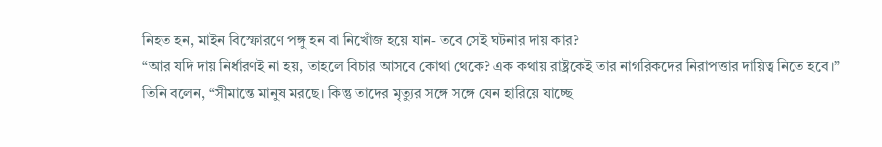নিহত হন, মাইন বিস্ফোরণে পঙ্গু হন বা নিখোঁজ হয়ে যান- তবে সেই ঘটনার দায় কার?
“আর যদি দায় নির্ধারণই না হয়, তাহলে বিচার আসবে কোথা থেকে? এক কথায় রাষ্ট্রকেই তার নাগরিকদের নিরাপত্তার দায়িত্ব নিতে হবে।”
তিনি বলেন, “সীমান্তে মানুষ মরছে। কিন্তু তাদের মৃত্যুর সঙ্গে সঙ্গে যেন হারিয়ে যাচ্ছে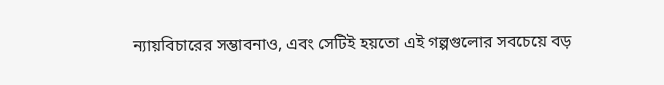ন্যায়বিচারের সম্ভাবনাও, এবং সেটিই হয়তো এই গল্পগুলোর সবচেয়ে বড়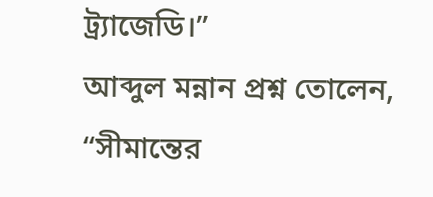ট্র্যাজেডি।”
আব্দুল মন্নান প্রশ্ন তোলেন, “সীমান্তের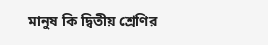মানুষ কি দ্বিতীয় শ্রেণির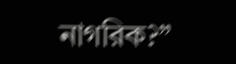নাগরিক?”